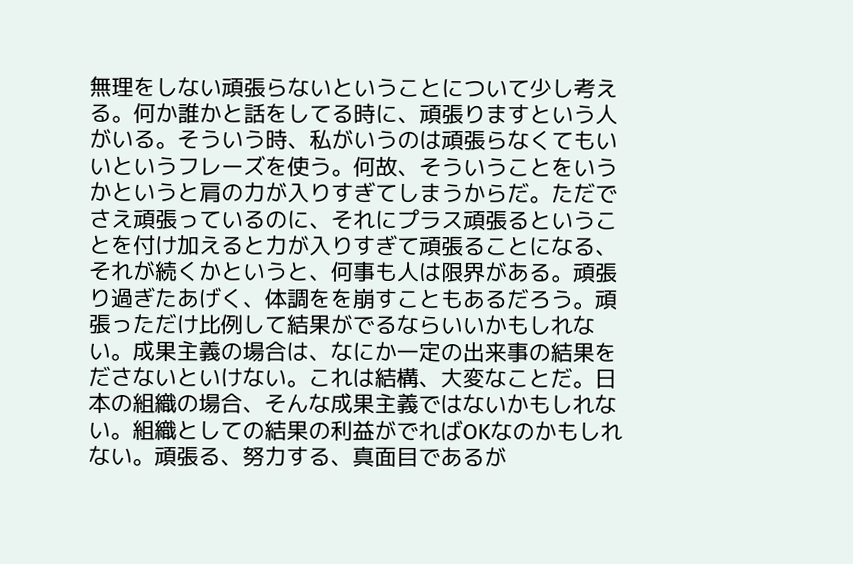無理をしない頑張らないということについて少し考える。何か誰かと話をしてる時に、頑張りますという人がいる。そういう時、私がいうのは頑張らなくてもいいというフレーズを使う。何故、そういうことをいうかというと肩の力が入りすぎてしまうからだ。ただでさえ頑張っているのに、それにプラス頑張るということを付け加えると力が入りすぎて頑張ることになる、それが続くかというと、何事も人は限界がある。頑張り過ぎたあげく、体調をを崩すこともあるだろう。頑張っただけ比例して結果がでるならいいかもしれない。成果主義の場合は、なにか一定の出来事の結果をださないといけない。これは結構、大変なことだ。日本の組織の場合、そんな成果主義ではないかもしれない。組織としての結果の利益がでればOKなのかもしれない。頑張る、努力する、真面目であるが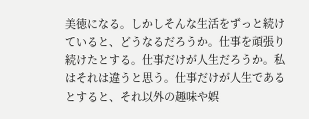美徳になる。しかしそんな生活をずっと続けていると、どうなるだろうか。仕事を頑張り続けたとする。仕事だけが人生だろうか。私はそれは違うと思う。仕事だけが人生であるとすると、それ以外の趣味や娯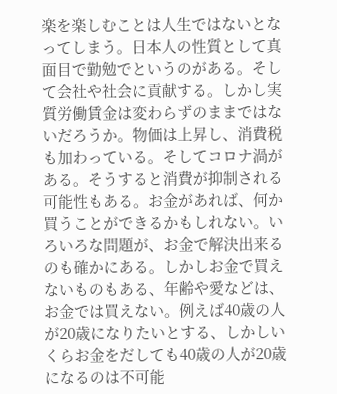楽を楽しむことは人生ではないとなってしまう。日本人の性質として真面目で勤勉でというのがある。そして会社や社会に貢献する。しかし実質労働賃金は変わらずのままではないだろうか。物価は上昇し、消費税も加わっている。そしてコロナ渦がある。そうすると消費が抑制される可能性もある。お金があれば、何か買うことができるかもしれない。いろいろな問題が、お金で解決出来るのも確かにある。しかしお金で買えないものもある、年齢や愛などは、お金では買えない。例えば40歳の人が20歳になりたいとする、しかしいくらお金をだしても40歳の人が20歳になるのは不可能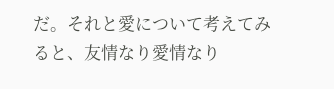だ。それと愛について考えてみると、友情なり愛情なり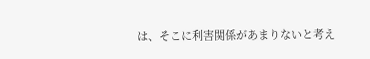は、そこに利害関係があまりないと考え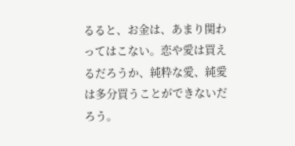るると、お金は、あまり関わってはこない。恋や愛は買えるだろうか、純粋な愛、純愛は多分買うことができないだろう。